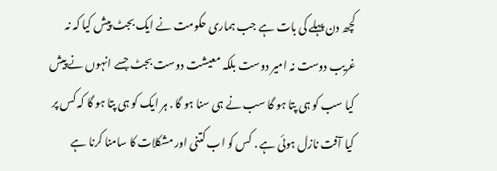کچھ دن پہلے کی بات ہے جب ہماری حکومت نے ایک بجٹ پیش کیا کہ نہ غریب دوست نہ امیر دوست بلکہ معیشت دوست بجٹ جسے انہوں نے پیش کیا سب کو ہی پتا ہو گا سب نے ہی سنا ہو گا . ہر ایک کو ہی پتا ہو گا کہ کس پر کیا آفت نازل ہوئی ہے . کس کو اب کتنی اور مشکلات کا سامنا کرنا ہے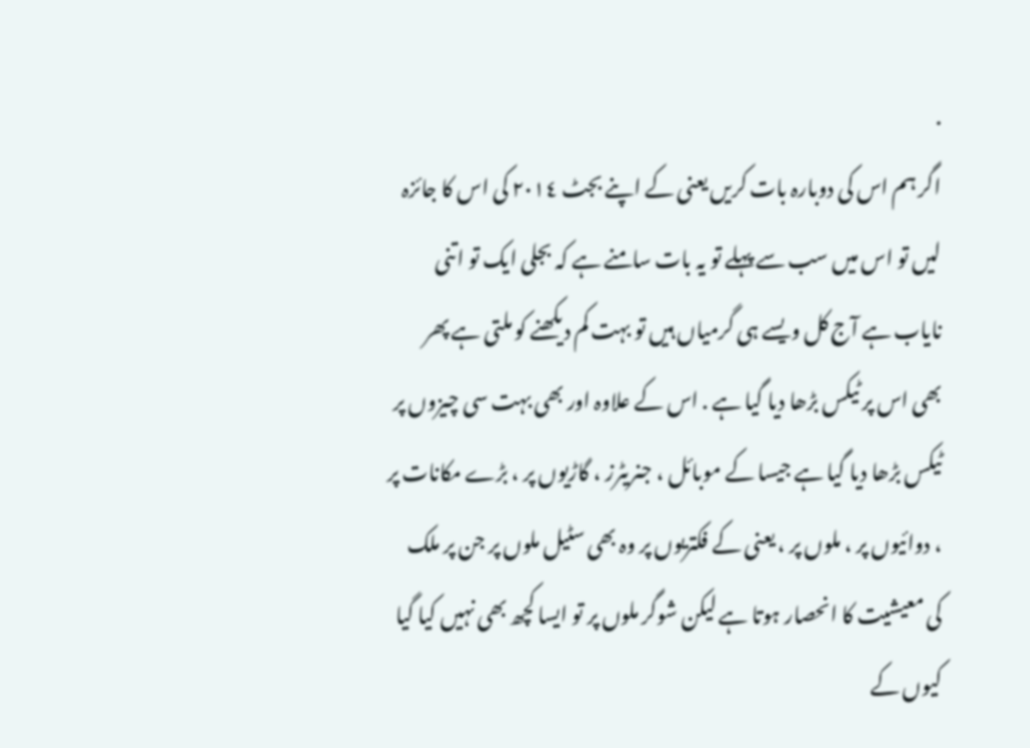.
اگر ہم اس کی دوبارہ بات کریں یعنی کے اپنے بجٹ ٢٠١٤ کی اس کا جائزہ لیں تو اس میں سب سے پہلے تو یہ بات سامنے ہے کہ بجلی ایک تو اتنی نایاب ہے آج کل ویسے ہی گرمیاں ہیں تو بہت کم دیکھنے کو ملتی ہے پھر بھی اس پر ٹیکس بڑھا دیا گیا ہے . اس کے علاوہ اور بھی بہت سی چیزوں پر ٹیکس بڑھا دیا گیا ہے جیسا کے موبائل ، جنریٹرز ، گاڑیوں پر ، بڑے مکانات پر ، دوائیوں پر ، ملوں پر ، یعنی کے فکتریوں پر وہ بھی سٹیل ملوں پر جن پر ملک کی معیشیت کا انحصار ہوتا ہے لیکن شوگر ملوں پر تو ایسا کچھ بھی نہیں کیا گیا کیوں کے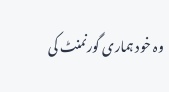وہ خود ہماری گورنمنٹ کی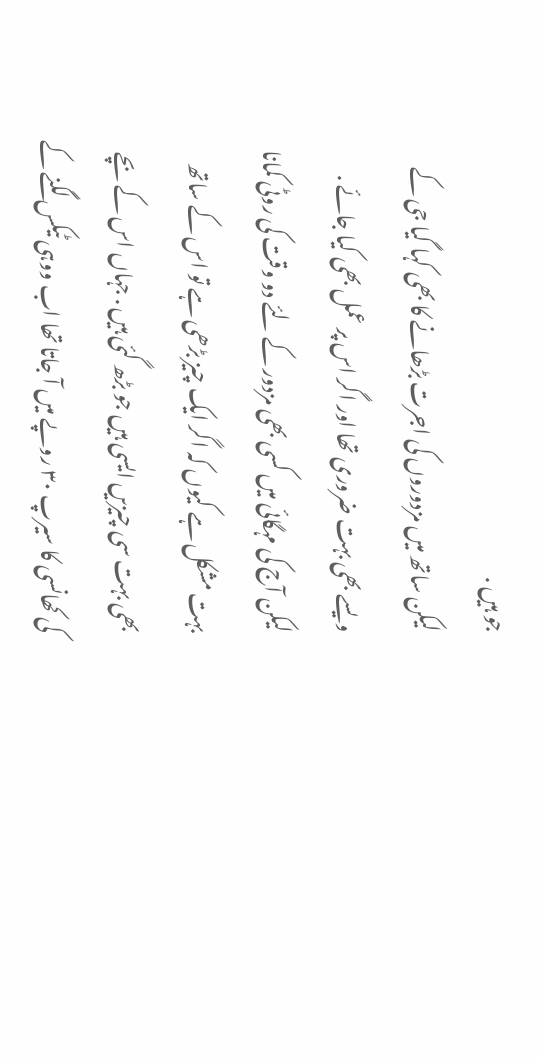جو ہیں .
لیکن ساتھ میں مزدوروں کی اجرت بڑھانے کا بھی کہا گیا جی کے ویسے بھی بہت ضروری تھا اور اگر اس پر عمل بھی کیا جائے . لیکن آج کی مہگائی میں کسی بھی مزدور کے لئے دو وقت کی روٹی کمانا بہت مشکل ہے کیوں کہ اگر ایک چیز بڑھی ہے تو اس کے ساتھ بھی بہت سی چیزیں ایسی ہیں جو بڑھ گئی ہیں . جہاں اس کے بچے کی کھانسی کا سیرپ ٣٠ روپے میں آ جاتا تھا اب ووہی ٹیکس لگنے کے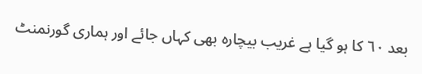بعد ٦٠ کا ہو گیا ہے غریب بیچارہ بھی کہاں جائے اور ہماری گورنمنٹ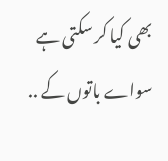بھی کیا کر سکتی ہے سواے باتوں کے ..